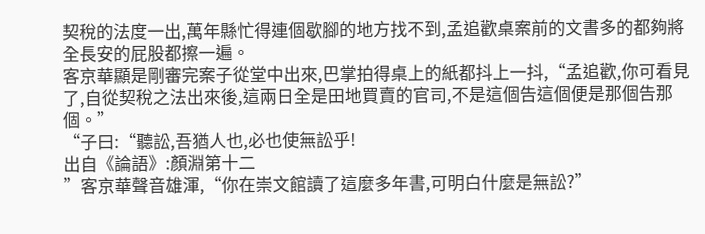契稅的法度一出,萬年縣忙得連個歇腳的地方找不到,孟追歡桌案前的文書多的都夠將全長安的屁股都擦一遍。
客京華顯是剛審完案子從堂中出來,巴掌拍得桌上的紙都抖上一抖,“孟追歡,你可看見了,自從契稅之法出來後,這兩日全是田地買賣的官司,不是這個告這個便是那個告那個。”
“子曰:“聽訟,吾猶人也,必也使無訟乎!
出自《論語》:顏淵第十二
”客京華聲音雄渾,“你在崇文館讀了這麼多年書,可明白什麼是無訟?”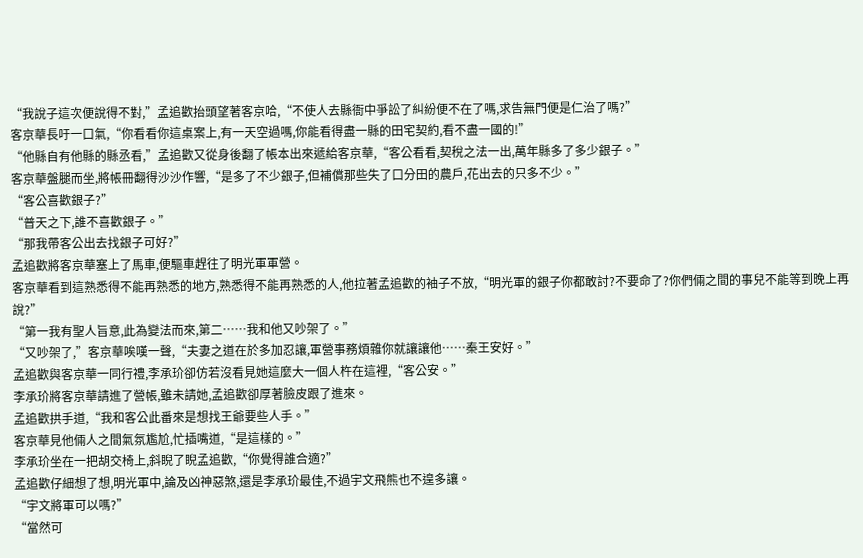“我說子這次便說得不對,”孟追歡抬頭望著客京哈,“不使人去縣衙中爭訟了糾紛便不在了嗎,求告無門便是仁治了嗎?”
客京華長吁一口氣,“你看看你這桌案上,有一天空過嗎,你能看得盡一縣的田宅契約,看不盡一國的!”
“他縣自有他縣的縣丞看,”孟追歡又從身後翻了帳本出來遞給客京華,“客公看看,契稅之法一出,萬年縣多了多少銀子。”
客京華盤腿而坐,將帳冊翻得沙沙作響,“是多了不少銀子,但補償那些失了口分田的農戶,花出去的只多不少。”
“客公喜歡銀子?”
“普天之下,誰不喜歡銀子。”
“那我帶客公出去找銀子可好?”
孟追歡將客京華塞上了馬車,便驅車趕往了明光軍軍營。
客京華看到這熟悉得不能再熟悉的地方,熟悉得不能再熟悉的人,他拉著孟追歡的袖子不放,“明光軍的銀子你都敢討?不要命了?你們倆之間的事兒不能等到晚上再說?”
“第一我有聖人旨意,此為變法而來,第二……我和他又吵架了。”
“又吵架了,”客京華唉嘆一聲,“夫妻之道在於多加忍讓,軍營事務煩雜你就讓讓他……秦王安好。”
孟追歡與客京華一同行禮,李承玠卻仿若沒看見她這麼大一個人杵在這裡,“客公安。”
李承玠將客京華請進了營帳,雖未請她,孟追歡卻厚著臉皮跟了進來。
孟追歡拱手道,“我和客公此番來是想找王爺要些人手。”
客京華見他倆人之間氣氛尷尬,忙插嘴道,“是這樣的。”
李承玠坐在一把胡交椅上,斜睨了睨孟追歡,“你覺得誰合適?”
孟追歡仔細想了想,明光軍中,論及凶神惡煞,還是李承玠最佳,不過宇文飛熊也不遑多讓。
“宇文將軍可以嗎?”
“當然可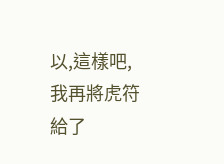以,這樣吧,我再將虎符給了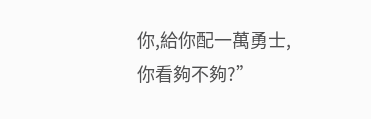你,給你配一萬勇士,你看夠不夠?”